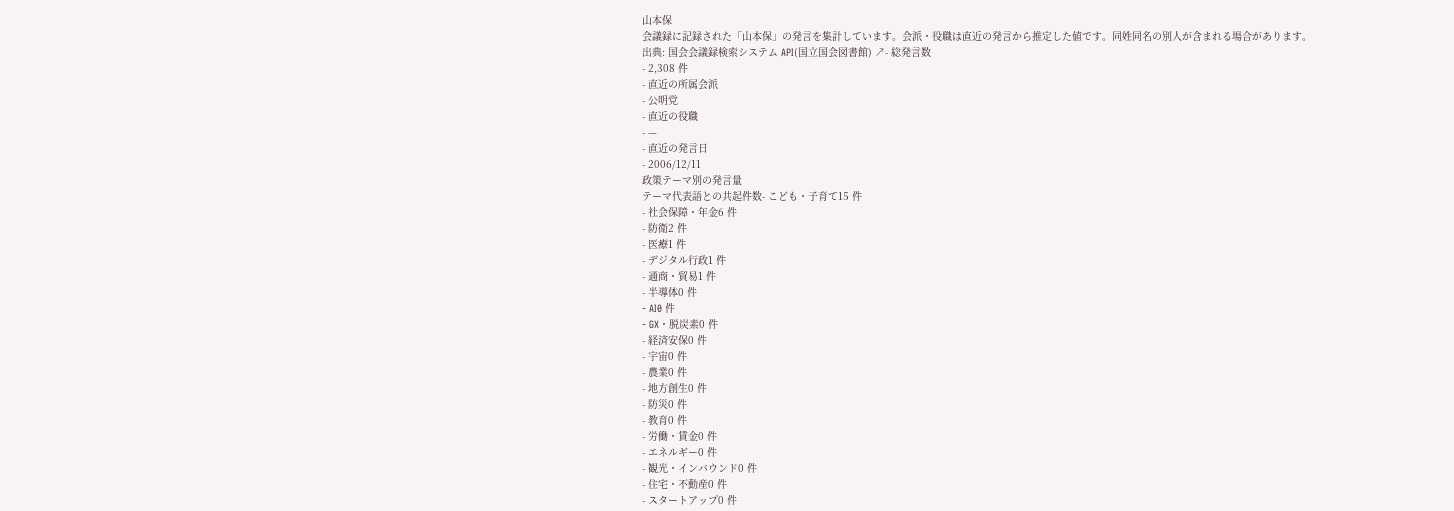山本保
会議録に記録された「山本保」の発言を集計しています。会派・役職は直近の発言から推定した値です。同姓同名の別人が含まれる場合があります。
出典: 国会会議録検索システム API(国立国会図書館) ↗- 総発言数
- 2,308 件
- 直近の所属会派
- 公明党
- 直近の役職
- —
- 直近の発言日
- 2006/12/11
政策テーマ別の発言量
テーマ代表語との共起件数- こども・子育て15 件
- 社会保障・年金6 件
- 防衛2 件
- 医療1 件
- デジタル行政1 件
- 通商・貿易1 件
- 半導体0 件
- AI0 件
- GX・脱炭素0 件
- 経済安保0 件
- 宇宙0 件
- 農業0 件
- 地方創生0 件
- 防災0 件
- 教育0 件
- 労働・賃金0 件
- エネルギー0 件
- 観光・インバウンド0 件
- 住宅・不動産0 件
- スタートアップ0 件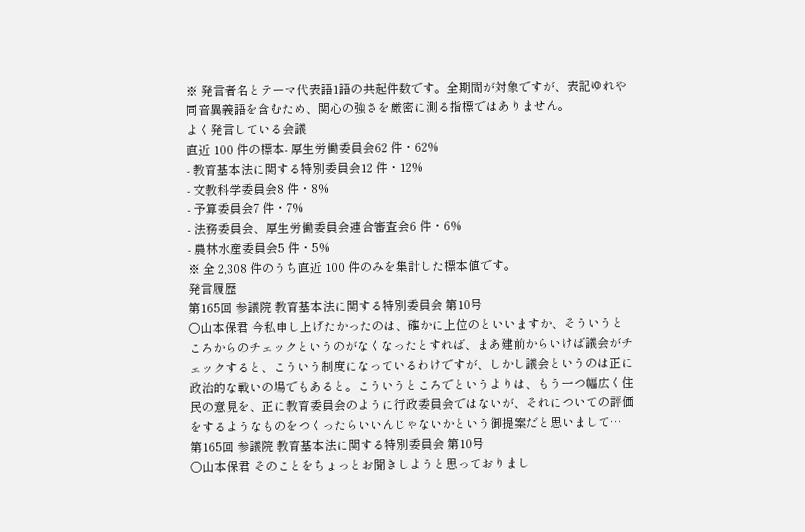※ 発言者名とテーマ代表語1語の共起件数です。全期間が対象ですが、表記ゆれや 同音異義語を含むため、関心の強さを厳密に測る指標ではありません。
よく発言している会議
直近 100 件の標本- 厚生労働委員会62 件・62%
- 教育基本法に関する特別委員会12 件・12%
- 文教科学委員会8 件・8%
- 予算委員会7 件・7%
- 法務委員会、厚生労働委員会連合審査会6 件・6%
- 農林水産委員会5 件・5%
※ 全 2,308 件のうち直近 100 件のみを集計した標本値です。
発言履歴
第165回 参議院 教育基本法に関する特別委員会 第10号
○山本保君 今私申し上げたかったのは、確かに上位のといいますか、そういうところからのチェックというのがなくなったとすれば、まあ建前からいけば議会がチェックすると、こういう制度になっているわけですが、しかし議会というのは正に政治的な戦いの場でもあると。こういうところでというよりは、もう一つ幅広く住民の意見を、正に教育委員会のように行政委員会ではないが、それについての評価をするようなものをつくったらいいんじゃないかという御提案だと思いまして…
第165回 参議院 教育基本法に関する特別委員会 第10号
○山本保君 そのことをちょっとお聞きしようと思っておりまし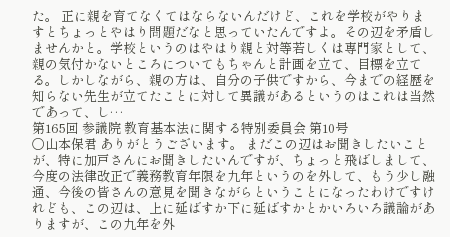た。 正に親を育てなくてはならないんだけど、これを学校がやりますとちょっとやはり問題だなと思っていたんですよ。その辺を矛盾しませんかと。学校というのはやはり親と対等若しくは専門家として、親の気付かないところについてもちゃんと計画を立て、目標を立てる。しかしながら、親の方は、自分の子供ですから、今までの経歴を知らない先生が立てたことに対して異議があるというのはこれは当然であって、し…
第165回 参議院 教育基本法に関する特別委員会 第10号
○山本保君 ありがとうございます。 まだこの辺はお聞きしたいことが、特に加戸さんにお聞きしたいんですが、ちょっと飛ばしまして、今度の法律改正で義務教育年限を九年というのを外して、もう少し融通、今後の皆さんの意見を聞きながらということになったわけですけれども、この辺は、上に延ばすか下に延ばすかとかいろいろ議論がありますが、この九年を外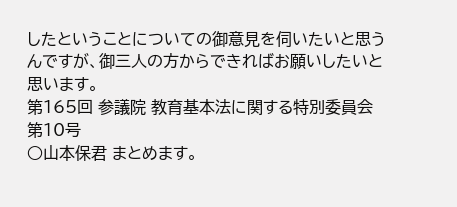したということについての御意見を伺いたいと思うんですが、御三人の方からできればお願いしたいと思います。
第165回 参議院 教育基本法に関する特別委員会 第10号
○山本保君 まとめます。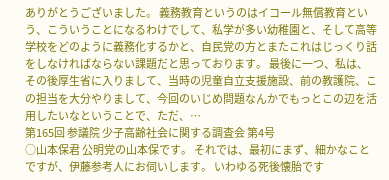ありがとうございました。 義務教育というのはイコール無償教育という、こういうことになるわけでして、私学が多い幼稚園と、そして高等学校をどのように義務化するかと、自民党の方とまたこれはじっくり話をしなければならない課題だと思っております。 最後に一つ、私は、その後厚生省に入りまして、当時の児童自立支援施設、前の教護院、この担当を大分やりまして、今回のいじめ問題なんかでもっとこの辺を活用したいなということで、ただ、…
第165回 参議院 少子高齢社会に関する調査会 第4号
○山本保君 公明党の山本保です。 それでは、最初にまず、細かなことですが、伊藤参考人にお伺いします。 いわゆる死後懐胎です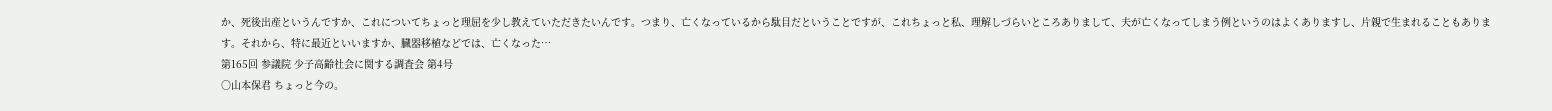か、死後出産というんですか、これについてちょっと理屈を少し教えていただきたいんです。つまり、亡くなっているから駄目だということですが、これちょっと私、理解しづらいところありまして、夫が亡くなってしまう例というのはよくありますし、片親で生まれることもあります。それから、特に最近といいますか、臓器移植などでは、亡くなった…
第165回 参議院 少子高齢社会に関する調査会 第4号
○山本保君 ちょっと今の。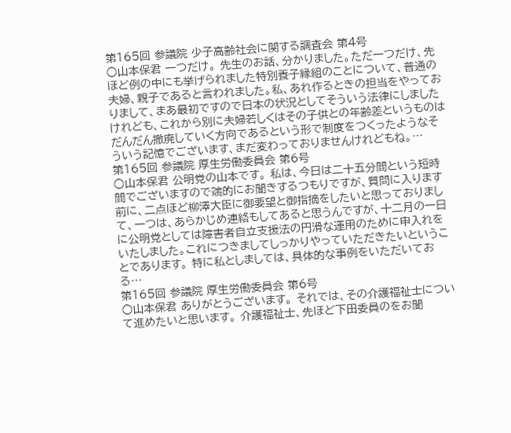第165回 参議院 少子高齢社会に関する調査会 第4号
○山本保君 一つだけ。 先生のお話、分かりました。ただ一つだけ、先ほど例の中にも挙げられました特別養子縁組のことについて、普通の夫婦、親子であると言われました。私、あれ作るときの担当をやっておりまして、まあ最初ですので日本の状況としてそういう法律にしましたけれども、これから別に夫婦若しくはその子供との年齢差というものはだんだん撤廃していく方向であるという形で制度をつくったようなそういう記憶でございます、まだ変わっておりませんけれどもね。…
第165回 参議院 厚生労働委員会 第6号
○山本保君 公明党の山本です。 私は、今日は二十五分間という短時間でございますので端的にお聞きするつもりですが、質問に入ります前に、二点ほど柳澤大臣に御要望と御指摘をしたいと思っておりまして、一つは、あらかじめ連絡もしてあると思うんですが、十二月の一日に公明党としては障害者自立支援法の円滑な運用のために申入れをいたしました。これにつきましてしっかりやっていただきたいということであります。 特に私としましては、具体的な事例をいただいておる…
第165回 参議院 厚生労働委員会 第6号
○山本保君 ありがとうございます。 それでは、その介護福祉士について進めたいと思います。 介護福祉士、先ほど下田委員のをお聞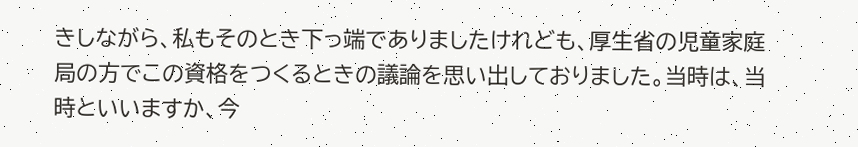きしながら、私もそのとき下っ端でありましたけれども、厚生省の児童家庭局の方でこの資格をつくるときの議論を思い出しておりました。当時は、当時といいますか、今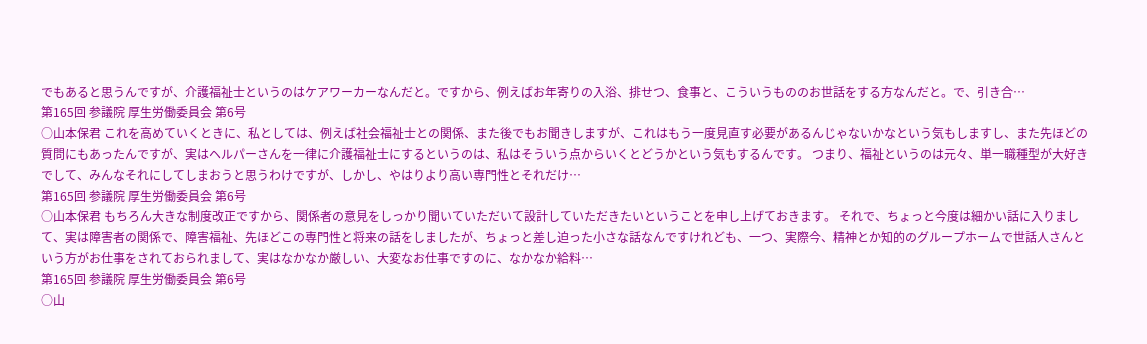でもあると思うんですが、介護福祉士というのはケアワーカーなんだと。ですから、例えばお年寄りの入浴、排せつ、食事と、こういうもののお世話をする方なんだと。で、引き合…
第165回 参議院 厚生労働委員会 第6号
○山本保君 これを高めていくときに、私としては、例えば社会福祉士との関係、また後でもお聞きしますが、これはもう一度見直す必要があるんじゃないかなという気もしますし、また先ほどの質問にもあったんですが、実はヘルパーさんを一律に介護福祉士にするというのは、私はそういう点からいくとどうかという気もするんです。 つまり、福祉というのは元々、単一職種型が大好きでして、みんなそれにしてしまおうと思うわけですが、しかし、やはりより高い専門性とそれだけ…
第165回 参議院 厚生労働委員会 第6号
○山本保君 もちろん大きな制度改正ですから、関係者の意見をしっかり聞いていただいて設計していただきたいということを申し上げておきます。 それで、ちょっと今度は細かい話に入りまして、実は障害者の関係で、障害福祉、先ほどこの専門性と将来の話をしましたが、ちょっと差し迫った小さな話なんですけれども、一つ、実際今、精神とか知的のグループホームで世話人さんという方がお仕事をされておられまして、実はなかなか厳しい、大変なお仕事ですのに、なかなか給料…
第165回 参議院 厚生労働委員会 第6号
○山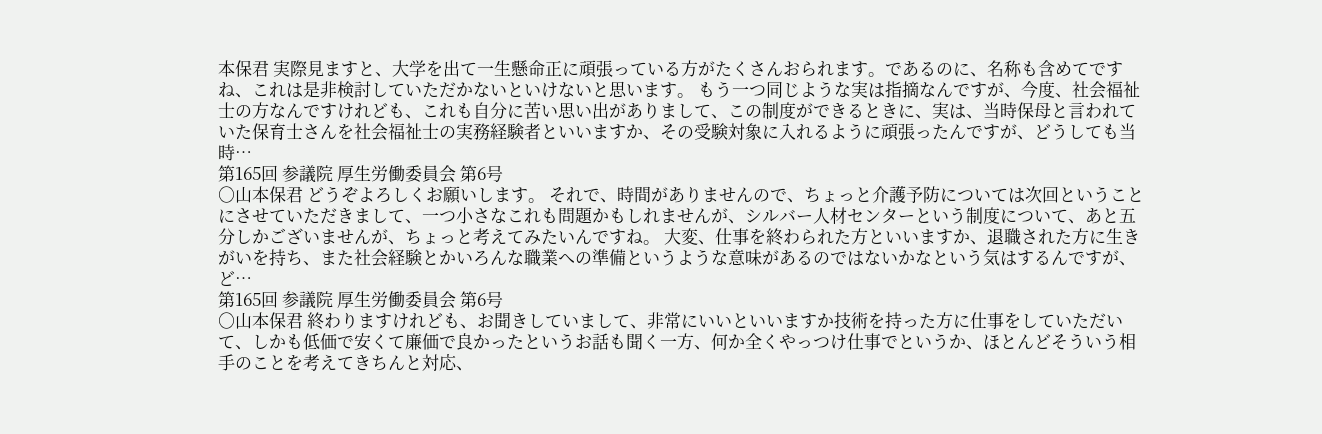本保君 実際見ますと、大学を出て一生懸命正に頑張っている方がたくさんおられます。であるのに、名称も含めてですね、これは是非検討していただかないといけないと思います。 もう一つ同じような実は指摘なんですが、今度、社会福祉士の方なんですけれども、これも自分に苦い思い出がありまして、この制度ができるときに、実は、当時保母と言われていた保育士さんを社会福祉士の実務経験者といいますか、その受験対象に入れるように頑張ったんですが、どうしても当時…
第165回 参議院 厚生労働委員会 第6号
○山本保君 どうぞよろしくお願いします。 それで、時間がありませんので、ちょっと介護予防については次回ということにさせていただきまして、一つ小さなこれも問題かもしれませんが、シルバー人材センターという制度について、あと五分しかございませんが、ちょっと考えてみたいんですね。 大変、仕事を終わられた方といいますか、退職された方に生きがいを持ち、また社会経験とかいろんな職業への準備というような意味があるのではないかなという気はするんですが、ど…
第165回 参議院 厚生労働委員会 第6号
○山本保君 終わりますけれども、お聞きしていまして、非常にいいといいますか技術を持った方に仕事をしていただいて、しかも低価で安くて廉価で良かったというお話も聞く一方、何か全くやっつけ仕事でというか、ほとんどそういう相手のことを考えてきちんと対応、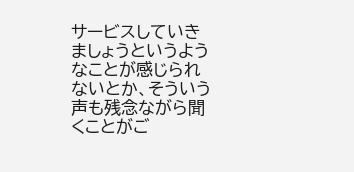サービスしていきましょうというようなことが感じられないとか、そういう声も残念ながら聞くことがご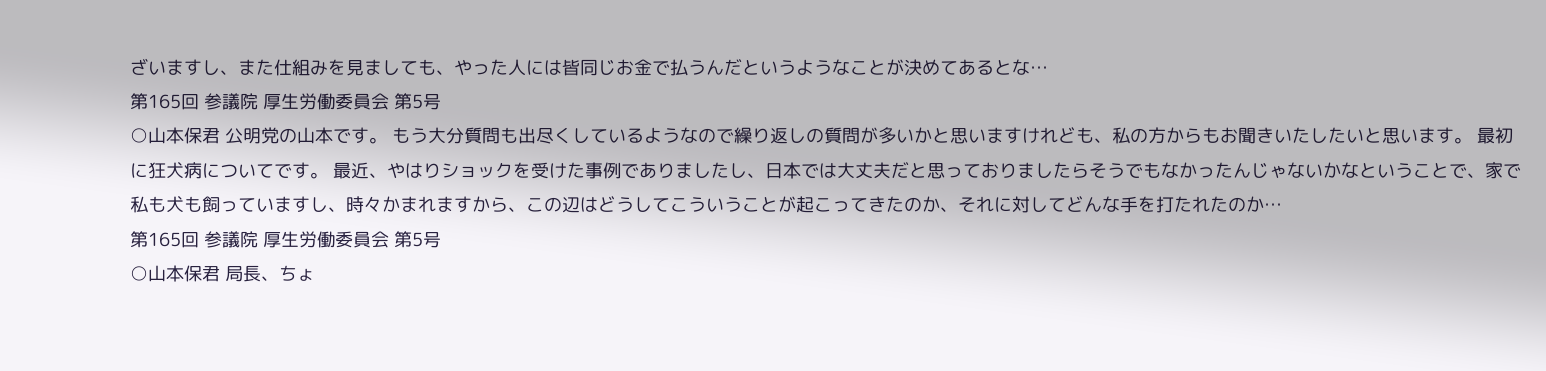ざいますし、また仕組みを見ましても、やった人には皆同じお金で払うんだというようなことが決めてあるとな…
第165回 参議院 厚生労働委員会 第5号
○山本保君 公明党の山本です。 もう大分質問も出尽くしているようなので繰り返しの質問が多いかと思いますけれども、私の方からもお聞きいたしたいと思います。 最初に狂犬病についてです。 最近、やはりショックを受けた事例でありましたし、日本では大丈夫だと思っておりましたらそうでもなかったんじゃないかなということで、家で私も犬も飼っていますし、時々かまれますから、この辺はどうしてこういうことが起こってきたのか、それに対してどんな手を打たれたのか…
第165回 参議院 厚生労働委員会 第5号
○山本保君 局長、ちょ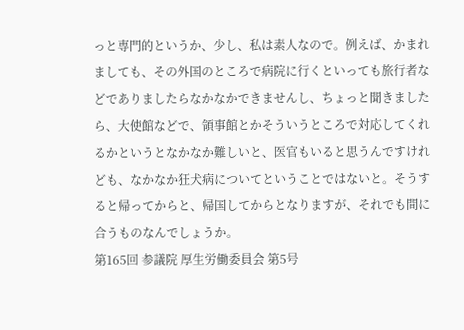っと専門的というか、少し、私は素人なので。例えば、かまれましても、その外国のところで病院に行くといっても旅行者などでありましたらなかなかできませんし、ちょっと聞きましたら、大使館などで、領事館とかそういうところで対応してくれるかというとなかなか難しいと、医官もいると思うんですけれども、なかなか狂犬病についてということではないと。そうすると帰ってからと、帰国してからとなりますが、それでも間に合うものなんでしょうか。
第165回 参議院 厚生労働委員会 第5号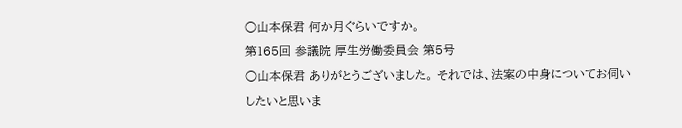○山本保君 何か月ぐらいですか。
第165回 参議院 厚生労働委員会 第5号
○山本保君 ありがとうございました。 それでは、法案の中身についてお伺いしたいと思いま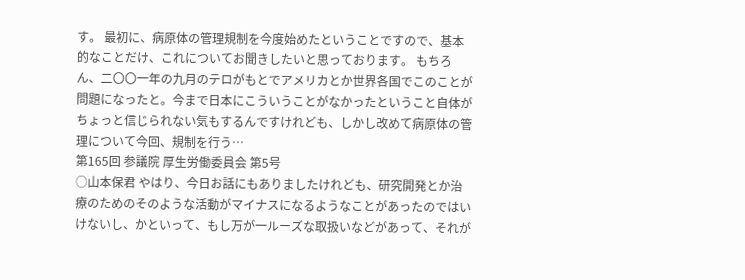す。 最初に、病原体の管理規制を今度始めたということですので、基本的なことだけ、これについてお聞きしたいと思っております。 もちろん、二〇〇一年の九月のテロがもとでアメリカとか世界各国でこのことが問題になったと。今まで日本にこういうことがなかったということ自体がちょっと信じられない気もするんですけれども、しかし改めて病原体の管理について今回、規制を行う…
第165回 参議院 厚生労働委員会 第5号
○山本保君 やはり、今日お話にもありましたけれども、研究開発とか治療のためのそのような活動がマイナスになるようなことがあったのではいけないし、かといって、もし万が一ルーズな取扱いなどがあって、それが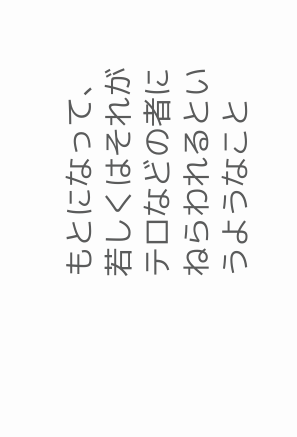もとになって、若しくはそれがテロなどの者にねらわれるというようなこと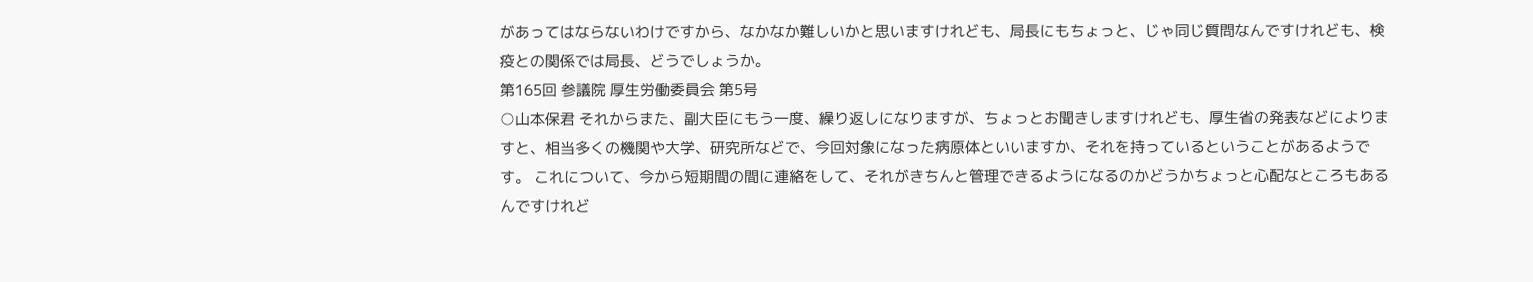があってはならないわけですから、なかなか難しいかと思いますけれども、局長にもちょっと、じゃ同じ質問なんですけれども、検疫との関係では局長、どうでしょうか。
第165回 参議院 厚生労働委員会 第5号
○山本保君 それからまた、副大臣にもう一度、繰り返しになりますが、ちょっとお聞きしますけれども、厚生省の発表などによりますと、相当多くの機関や大学、研究所などで、今回対象になった病原体といいますか、それを持っているということがあるようです。 これについて、今から短期間の間に連絡をして、それがきちんと管理できるようになるのかどうかちょっと心配なところもあるんですけれど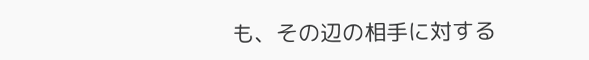も、その辺の相手に対する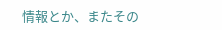情報とか、またその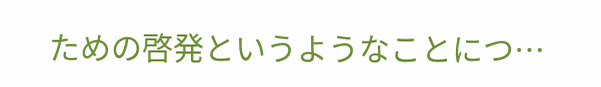ための啓発というようなことにつ…